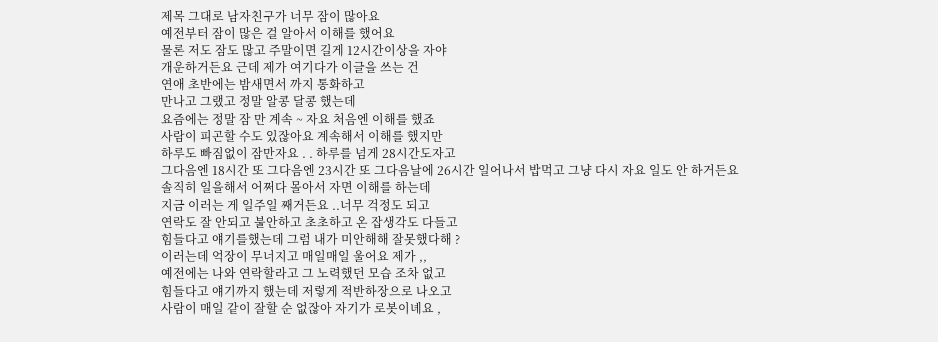제목 그대로 남자친구가 너무 잠이 많아요
예전부터 잠이 많은 걸 알아서 이해를 했어요
물론 저도 잠도 많고 주말이면 길게 12시간이상을 자야
개운하거든요 근데 제가 여기다가 이글을 쓰는 건
연애 초반에는 밤새면서 까지 통화하고
만나고 그랬고 정말 알콩 달콩 했는데
요즘에는 정말 잠 만 계속 ~ 자요 처음엔 이해를 했죠
사람이 피곤할 수도 있잖아요 계속해서 이해를 했지만
하루도 빠짐없이 잠만자요 . . 하루를 넘게 28시간도자고
그다음엔 18시간 또 그다음엔 23시간 또 그다음날에 26시간 일어나서 밥먹고 그냥 다시 자요 일도 안 하거든요
솔직히 일을해서 어쩌다 몰아서 자면 이해를 하는데
지금 이러는 게 일주일 째거든요 ..너무 걱정도 되고
연락도 잘 안되고 불안하고 초초하고 온 잡생각도 다들고
힘들다고 얘기를했는데 그럼 내가 미안해해 잘못했다해 ?
이러는데 억장이 무너지고 매일매일 울어요 제가 ,,
예전에는 나와 연락할라고 그 노력했던 모습 조차 없고
힘들다고 얘기까지 했는데 저렇게 적반하장으로 나오고
사람이 매일 같이 잘할 순 없잖아 자기가 로봇이녜요 ,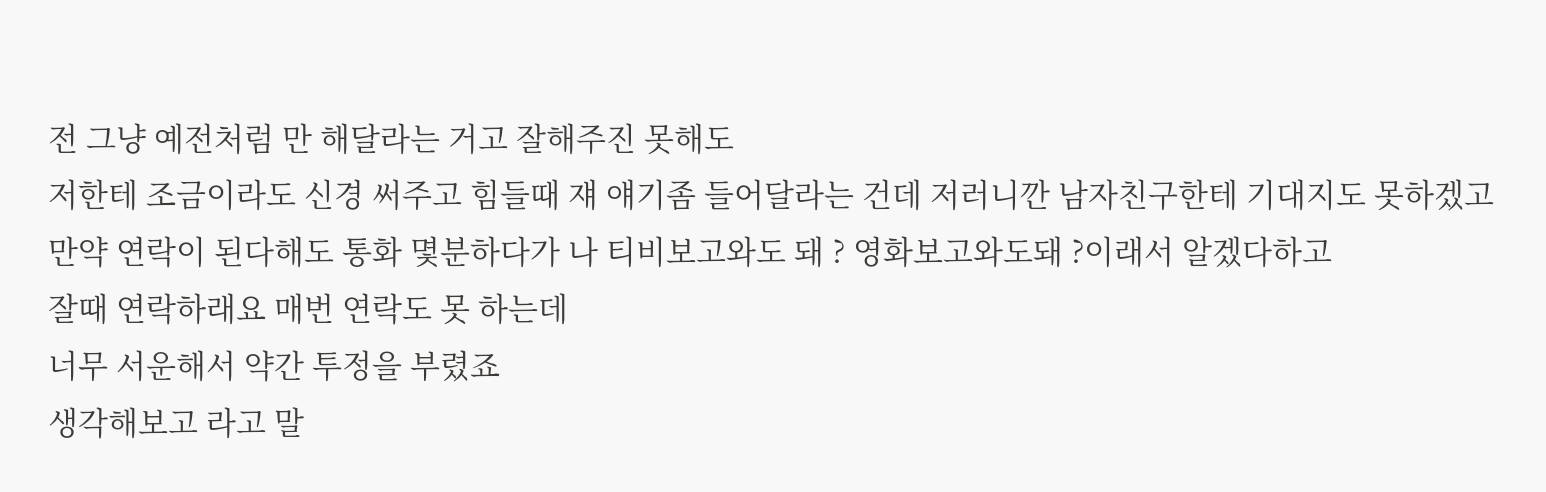전 그냥 예전처럼 만 해달라는 거고 잘해주진 못해도
저한테 조금이라도 신경 써주고 힘들때 쟤 얘기좀 들어달라는 건데 저러니깐 남자친구한테 기대지도 못하겠고
만약 연락이 된다해도 통화 몇분하다가 나 티비보고와도 돼 ? 영화보고와도돼 ?이래서 알겠다하고
잘때 연락하래요 매번 연락도 못 하는데
너무 서운해서 약간 투정을 부렸죠
생각해보고 라고 말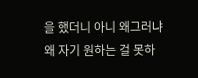을 했더니 아니 왜그러냐 왜 자기 원하는 걸 못하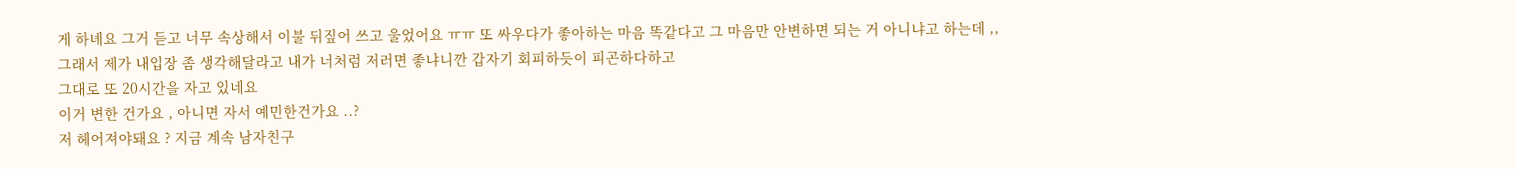게 하녜요 그거 듣고 너무 속상해서 이불 뒤짚어 쓰고 울었어요 ㅠㅠ 또 싸우다가 좋아하는 마음 똑같다고 그 마음만 안변하면 되는 거 아니냐고 하는데 ,,
그래서 제가 내입장 좀 생각해달라고 내가 너처럼 저러면 좋냐니깐 갑자기 회피하듯이 피곤하다하고
그대로 또 20시간을 자고 있네요
이거 변한 건가요 , 아니면 자서 예민한건가요 ..?
저 헤어져야돼요 ? 지금 계속 남자친구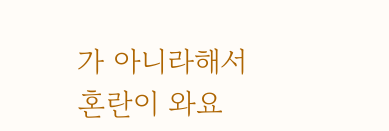가 아니라해서
혼란이 와요